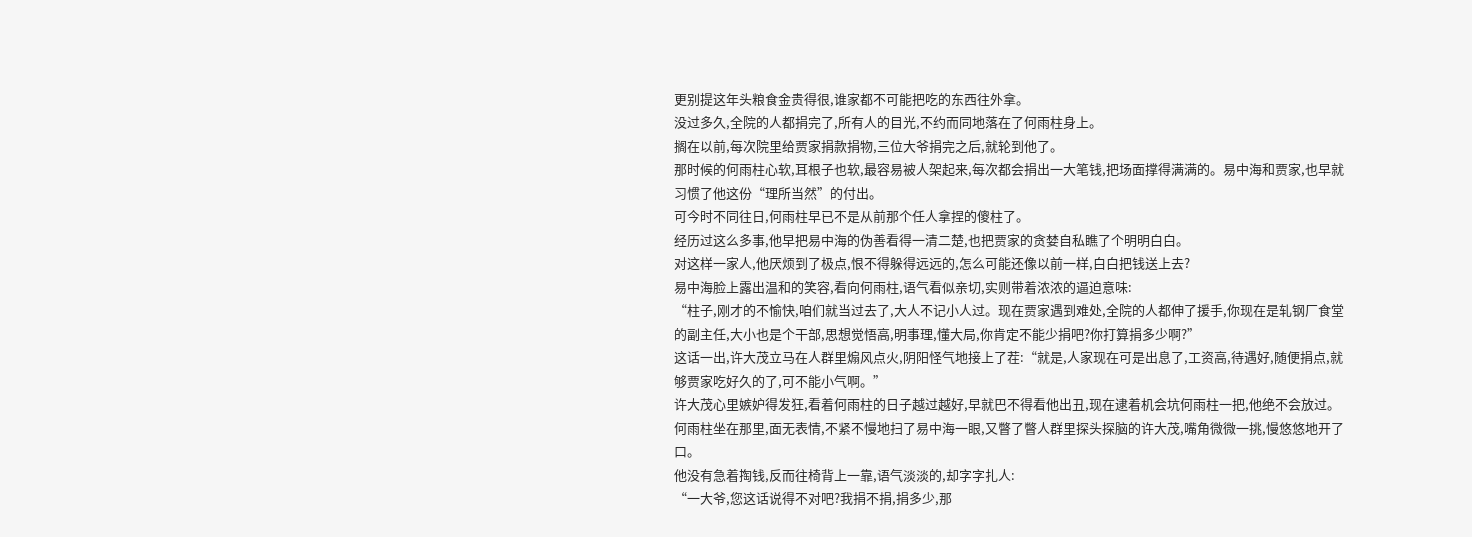更别提这年头粮食金贵得很,谁家都不可能把吃的东西往外拿。
没过多久,全院的人都捐完了,所有人的目光,不约而同地落在了何雨柱身上。
搁在以前,每次院里给贾家捐款捐物,三位大爷捐完之后,就轮到他了。
那时候的何雨柱心软,耳根子也软,最容易被人架起来,每次都会捐出一大笔钱,把场面撑得满满的。易中海和贾家,也早就习惯了他这份“理所当然”的付出。
可今时不同往日,何雨柱早已不是从前那个任人拿捏的傻柱了。
经历过这么多事,他早把易中海的伪善看得一清二楚,也把贾家的贪婪自私瞧了个明明白白。
对这样一家人,他厌烦到了极点,恨不得躲得远远的,怎么可能还像以前一样,白白把钱送上去?
易中海脸上露出温和的笑容,看向何雨柱,语气看似亲切,实则带着浓浓的逼迫意味:
“柱子,刚才的不愉快,咱们就当过去了,大人不记小人过。现在贾家遇到难处,全院的人都伸了援手,你现在是轧钢厂食堂的副主任,大小也是个干部,思想觉悟高,明事理,懂大局,你肯定不能少捐吧?你打算捐多少啊?”
这话一出,许大茂立马在人群里煽风点火,阴阳怪气地接上了茬:“就是,人家现在可是出息了,工资高,待遇好,随便捐点,就够贾家吃好久的了,可不能小气啊。”
许大茂心里嫉妒得发狂,看着何雨柱的日子越过越好,早就巴不得看他出丑,现在逮着机会坑何雨柱一把,他绝不会放过。
何雨柱坐在那里,面无表情,不紧不慢地扫了易中海一眼,又瞥了瞥人群里探头探脑的许大茂,嘴角微微一挑,慢悠悠地开了口。
他没有急着掏钱,反而往椅背上一靠,语气淡淡的,却字字扎人:
“一大爷,您这话说得不对吧?我捐不捐,捐多少,那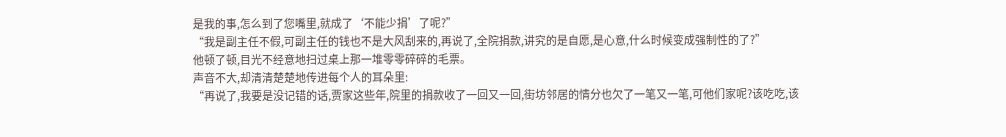是我的事,怎么到了您嘴里,就成了‘不能少捐’了呢?”
“我是副主任不假,可副主任的钱也不是大风刮来的,再说了,全院捐款,讲究的是自愿,是心意,什么时候变成强制性的了?”
他顿了顿,目光不经意地扫过桌上那一堆零零碎碎的毛票。
声音不大,却清清楚楚地传进每个人的耳朵里:
“再说了,我要是没记错的话,贾家这些年,院里的捐款收了一回又一回,街坊邻居的情分也欠了一笔又一笔,可他们家呢?该吃吃,该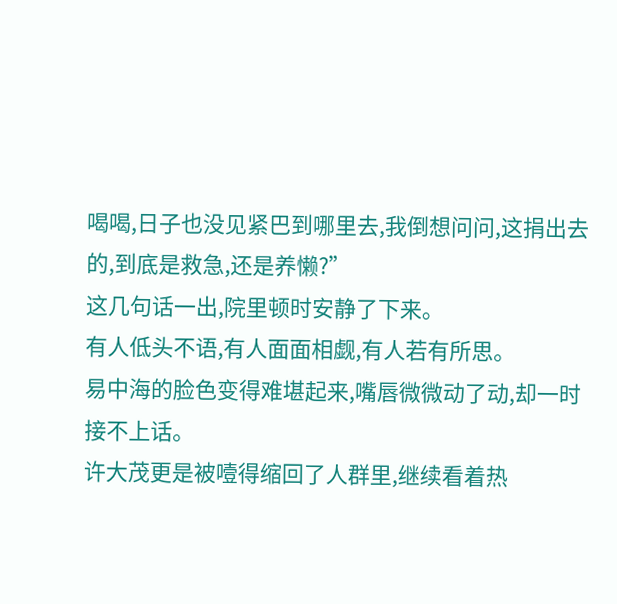喝喝,日子也没见紧巴到哪里去,我倒想问问,这捐出去的,到底是救急,还是养懒?”
这几句话一出,院里顿时安静了下来。
有人低头不语,有人面面相觑,有人若有所思。
易中海的脸色变得难堪起来,嘴唇微微动了动,却一时接不上话。
许大茂更是被噎得缩回了人群里,继续看着热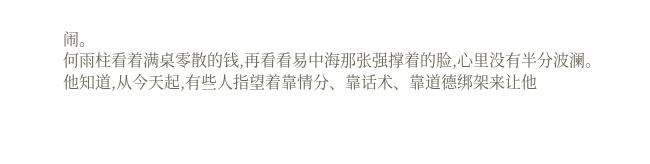闹。
何雨柱看着满桌零散的钱,再看看易中海那张强撑着的脸,心里没有半分波澜。
他知道,从今天起,有些人指望着靠情分、靠话术、靠道德绑架来让他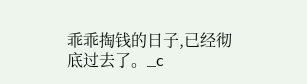乖乖掏钱的日子,已经彻底过去了。_c